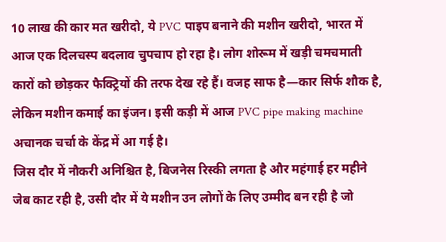10 लाख की कार मत खरीदो, ये PVC पाइप बनाने की मशीन खरीदो, भारत में आज एक दिलचस्प बदलाव चुपचाप हो रहा है। लोग शोरूम में खड़ी चमचमाती कारों को छोड़कर फैक्ट्रियों की तरफ देख रहे हैं। वजह साफ है—कार सिर्फ शौक है, लेकिन मशीन कमाई का इंजन। इसी कड़ी में आज PVC pipe making machine अचानक चर्चा के केंद्र में आ गई है।
जिस दौर में नौकरी अनिश्चित है, बिजनेस रिस्की लगता है और महंगाई हर महीने जेब काट रही है, उसी दौर में ये मशीन उन लोगों के लिए उम्मीद बन रही है जो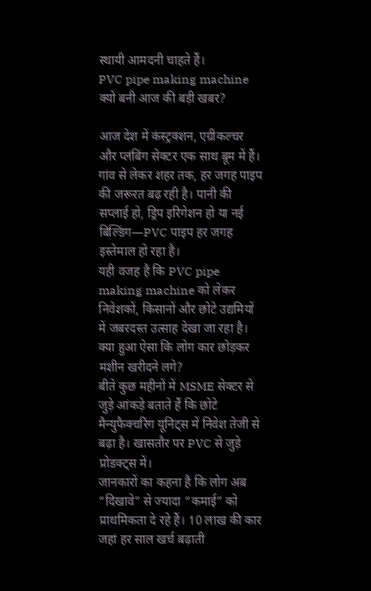स्थायी आमदनी चाहते हैं।
PVC pipe making machine क्यों बनी आज की बड़ी खबर?

आज देश में कंस्ट्रक्शन, एग्रीकल्चर और प्लंबिंग सेक्टर एक साथ बूम में हैं। गांव से लेकर शहर तक, हर जगह पाइप की जरूरत बढ़ रही है। पानी की सप्लाई हो, ड्रिप इरिगेशन हो या नई बिल्डिंग—PVC पाइप हर जगह इस्तेमाल हो रहा है।
यही वजह है कि PVC pipe making machine को लेकर निवेशकों, किसानों और छोटे उद्यमियों में जबरदस्त उत्साह देखा जा रहा है।
क्या हुआ ऐसा कि लोग कार छोड़कर मशीन खरीदने लगे?
बीते कुछ महीनों में MSME सेक्टर से जुड़े आंकड़े बताते हैं कि छोटे मैन्युफैक्चरिंग यूनिट्स में निवेश तेजी से बढ़ा है। खासतौर पर PVC से जुड़े प्रोडक्ट्स में।
जानकारों का कहना है कि लोग अब “दिखावे” से ज्यादा “कमाई” को प्राथमिकता दे रहे हैं। 10 लाख की कार जहां हर साल खर्च बढ़ाती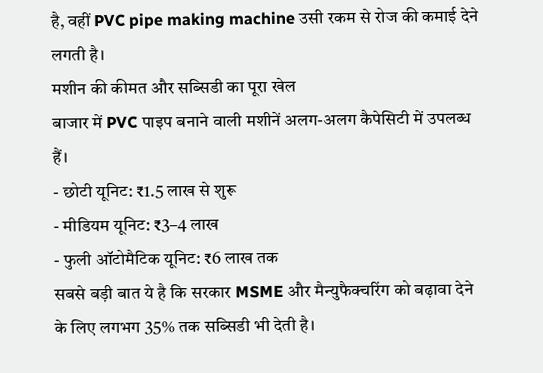है, वहीं PVC pipe making machine उसी रकम से रोज की कमाई देने लगती है।
मशीन की कीमत और सब्सिडी का पूरा खेल
बाजार में PVC पाइप बनाने वाली मशीनें अलग-अलग कैपेसिटी में उपलब्ध हैं।
- छोटी यूनिट: ₹1.5 लाख से शुरू
- मीडियम यूनिट: ₹3–4 लाख
- फुली ऑटोमैटिक यूनिट: ₹6 लाख तक
सबसे बड़ी बात ये है कि सरकार MSME और मैन्युफैक्चरिंग को बढ़ावा देने के लिए लगभग 35% तक सब्सिडी भी देती है।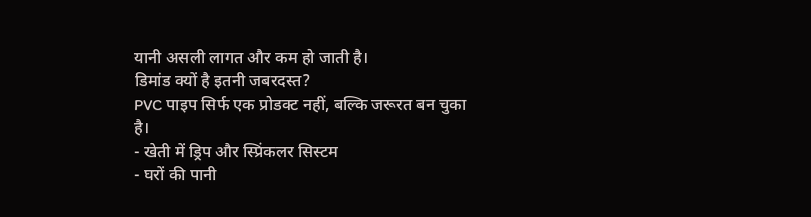यानी असली लागत और कम हो जाती है।
डिमांड क्यों है इतनी जबरदस्त?
PVC पाइप सिर्फ एक प्रोडक्ट नहीं, बल्कि जरूरत बन चुका है।
- खेती में ड्रिप और स्प्रिंकलर सिस्टम
- घरों की पानी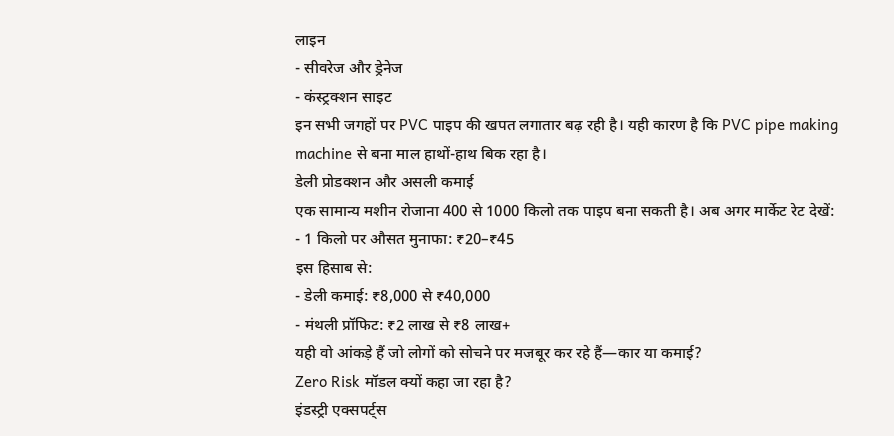लाइन
- सीवरेज और ड्रेनेज
- कंस्ट्रक्शन साइट
इन सभी जगहों पर PVC पाइप की खपत लगातार बढ़ रही है। यही कारण है कि PVC pipe making machine से बना माल हाथों-हाथ बिक रहा है।
डेली प्रोडक्शन और असली कमाई
एक सामान्य मशीन रोजाना 400 से 1000 किलो तक पाइप बना सकती है। अब अगर मार्केट रेट देखें:
- 1 किलो पर औसत मुनाफा: ₹20–₹45
इस हिसाब से:
- डेली कमाई: ₹8,000 से ₹40,000
- मंथली प्रॉफिट: ₹2 लाख से ₹8 लाख+
यही वो आंकड़े हैं जो लोगों को सोचने पर मजबूर कर रहे हैं—कार या कमाई?
Zero Risk मॉडल क्यों कहा जा रहा है?
इंडस्ट्री एक्सपर्ट्स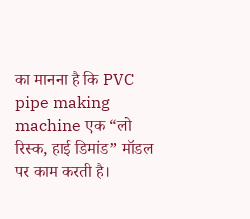का मानना है कि PVC pipe making machine एक “लो रिस्क, हाई डिमांड” मॉडल पर काम करती है।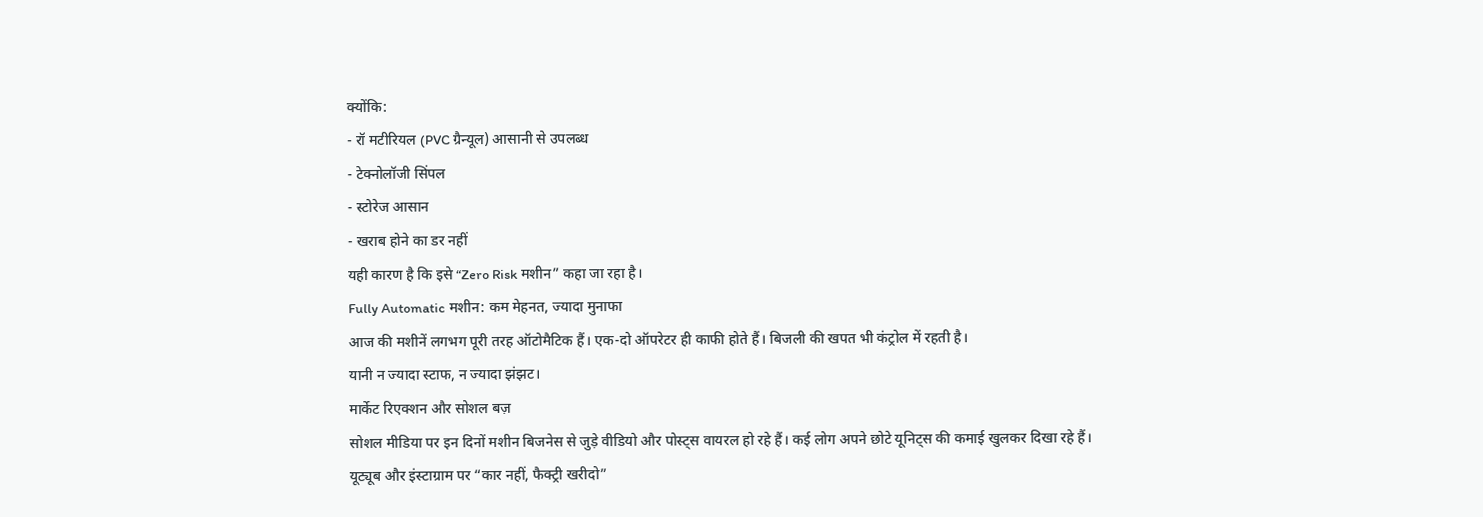क्योंकि:
- रॉ मटीरियल (PVC ग्रैन्यूल) आसानी से उपलब्ध
- टेक्नोलॉजी सिंपल
- स्टोरेज आसान
- खराब होने का डर नहीं
यही कारण है कि इसे “Zero Risk मशीन” कहा जा रहा है।
Fully Automatic मशीन: कम मेहनत, ज्यादा मुनाफा
आज की मशीनें लगभग पूरी तरह ऑटोमैटिक हैं। एक-दो ऑपरेटर ही काफी होते हैं। बिजली की खपत भी कंट्रोल में रहती है।
यानी न ज्यादा स्टाफ, न ज्यादा झंझट।
मार्केट रिएक्शन और सोशल बज़
सोशल मीडिया पर इन दिनों मशीन बिजनेस से जुड़े वीडियो और पोस्ट्स वायरल हो रहे हैं। कई लोग अपने छोटे यूनिट्स की कमाई खुलकर दिखा रहे हैं।
यूट्यूब और इंस्टाग्राम पर “कार नहीं, फैक्ट्री खरीदो”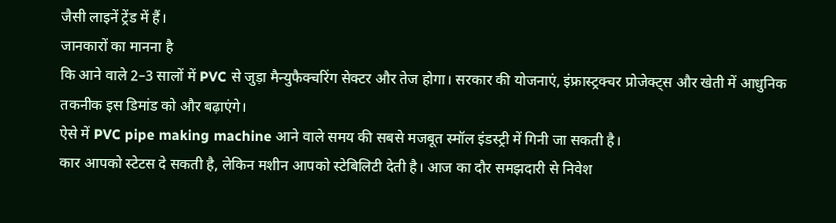जैसी लाइनें ट्रेंड में हैं।
जानकारों का मानना है
कि आने वाले 2–3 सालों में PVC से जुड़ा मैन्युफैक्चरिंग सेक्टर और तेज होगा। सरकार की योजनाएं, इंफ्रास्ट्रक्चर प्रोजेक्ट्स और खेती में आधुनिक तकनीक इस डिमांड को और बढ़ाएंगे।
ऐसे में PVC pipe making machine आने वाले समय की सबसे मजबूत स्मॉल इंडस्ट्री में गिनी जा सकती है।
कार आपको स्टेटस दे सकती है, लेकिन मशीन आपको स्टेबिलिटी देती है। आज का दौर समझदारी से निवेश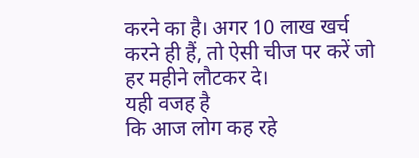करने का है। अगर 10 लाख खर्च करने ही हैं, तो ऐसी चीज पर करें जो हर महीने लौटकर दे।
यही वजह है
कि आज लोग कह रहे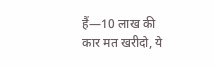हैं—10 लाख की कार मत खरीदो, ये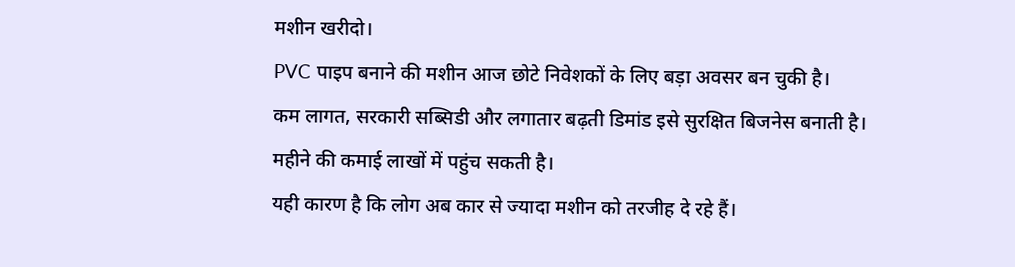मशीन खरीदो।
PVC पाइप बनाने की मशीन आज छोटे निवेशकों के लिए बड़ा अवसर बन चुकी है।
कम लागत, सरकारी सब्सिडी और लगातार बढ़ती डिमांड इसे सुरक्षित बिजनेस बनाती है।
महीने की कमाई लाखों में पहुंच सकती है।
यही कारण है कि लोग अब कार से ज्यादा मशीन को तरजीह दे रहे हैं।